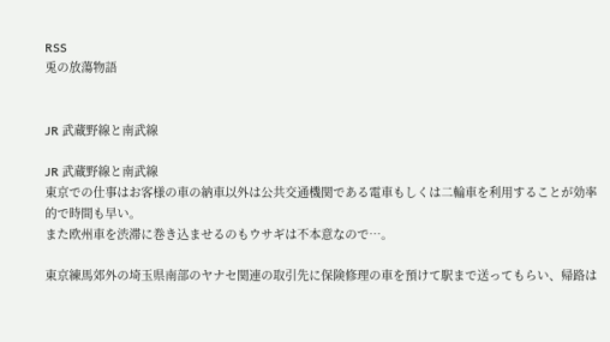RSS
兎の放蕩物語


JR 武蔵野線と南武線

JR 武蔵野線と南武線
東京での仕事はお客様の車の納車以外は公共交通機関である電車もしくは二輪車を利用することが効率的で時間も早い。
また欧州車を渋滞に巻き込ませるのもウサギは不本意なので…。

東京練馬郊外の埼玉県南部のヤナセ関連の取引先に保険修理の車を預けて駅まで送ってもらい、帰路は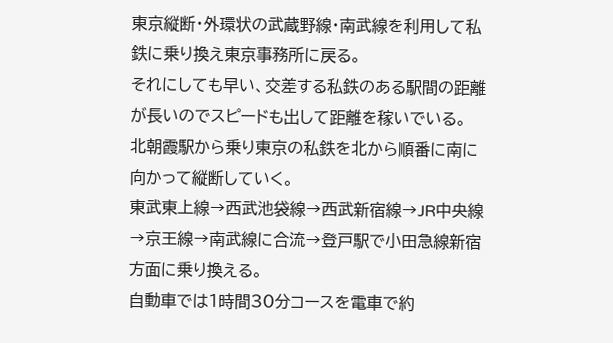東京縦断・外環状の武蔵野線・南武線を利用して私鉄に乗り換え東京事務所に戻る。
それにしても早い、交差する私鉄のある駅間の距離が長いのでスピードも出して距離を稼いでいる。
北朝霞駅から乗り東京の私鉄を北から順番に南に向かって縦断していく。
東武東上線→西武池袋線→西武新宿線→JR中央線→京王線→南武線に合流→登戸駅で小田急線新宿方面に乗り換える。
自動車では1時間30分コースを電車で約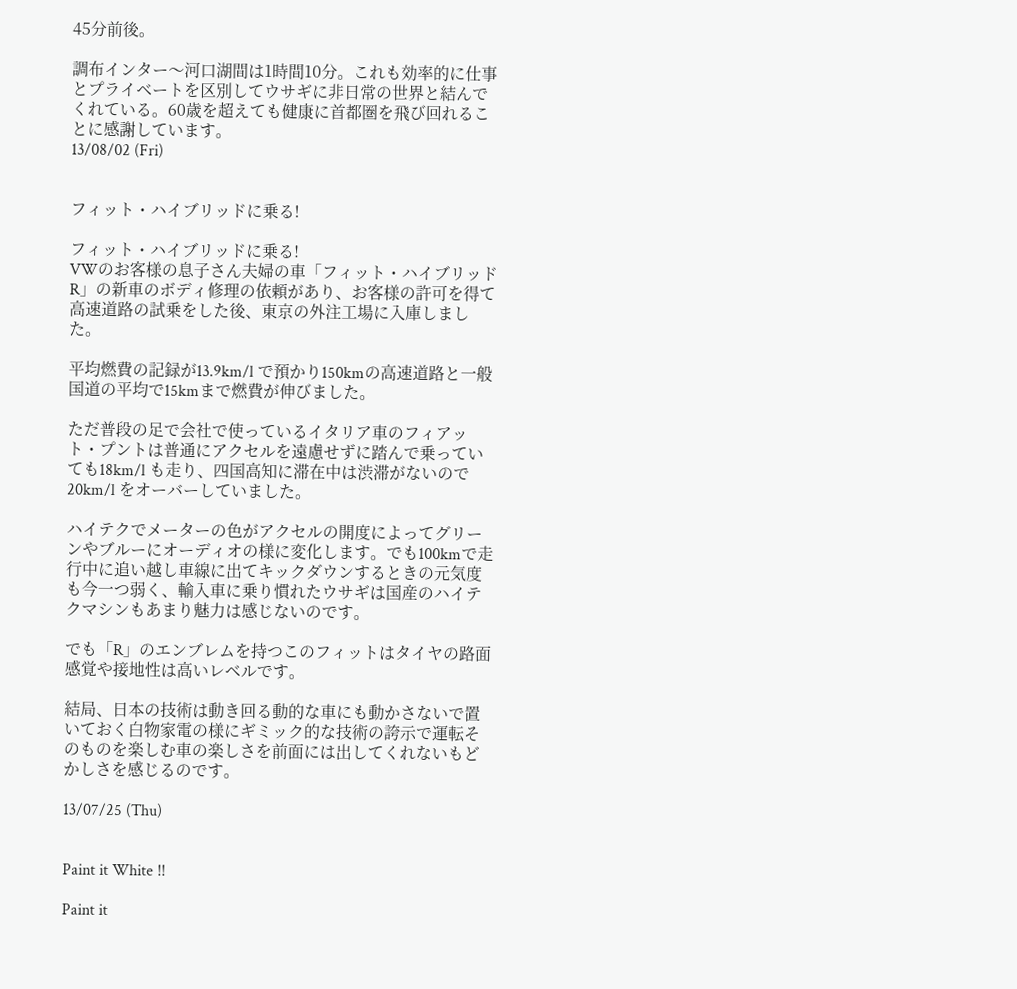45分前後。

調布インター〜河口湖間は1時間10分。これも効率的に仕事とプライベートを区別してウサギに非日常の世界と結んでくれている。60歳を超えても健康に首都圏を飛び回れることに感謝しています。
13/08/02 (Fri)


フィット・ハイブリッドに乗る!

フィット・ハイブリッドに乗る!
VWのお客様の息子さん夫婦の車「フィット・ハイブリッドR」の新車のボディ修理の依頼があり、お客様の許可を得て高速道路の試乗をした後、東京の外注工場に入庫しました。

平均燃費の記録が13.9km/l で預かり150kmの高速道路と一般国道の平均で15kmまで燃費が伸びました。

ただ普段の足で会社で使っているイタリア車のフィアット・プントは普通にアクセルを遠慮せずに踏んで乗っていても18km/l も走り、四国高知に滞在中は渋滞がないので20km/l をオーバーしていました。

ハイテクでメーターの色がアクセルの開度によってグリーンやブルーにオーディオの様に変化します。でも100kmで走行中に追い越し車線に出てキックダウンするときの元気度も今一つ弱く、輸入車に乗り慣れたウサギは国産のハイテクマシンもあまり魅力は感じないのです。

でも「R」のエンブレムを持つこのフィットはタイヤの路面感覚や接地性は高いレベルです。

結局、日本の技術は動き回る動的な車にも動かさないで置いておく白物家電の様にギミック的な技術の誇示で運転そのものを楽しむ車の楽しさを前面には出してくれないもどかしさを感じるのです。

13/07/25 (Thu)


Paint it White !!

Paint it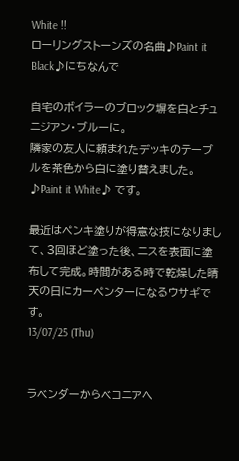White !!
ローリングストーンズの名曲♪Paint it Black♪にちなんで

自宅のボイラーのブロック塀を白とチュニジアン・ブルーに。
隣家の友人に頼まれたデッキのテーブルを茶色から白に塗り替えました。
♪Paint it White♪ です。

最近はペンキ塗りが得意な技になりまして、3回ほど塗った後、ニスを表面に塗布して完成。時間がある時で乾燥した晴天の日にカーペンターになるウサギです。
13/07/25 (Thu)


ラベンダーからベコニアへ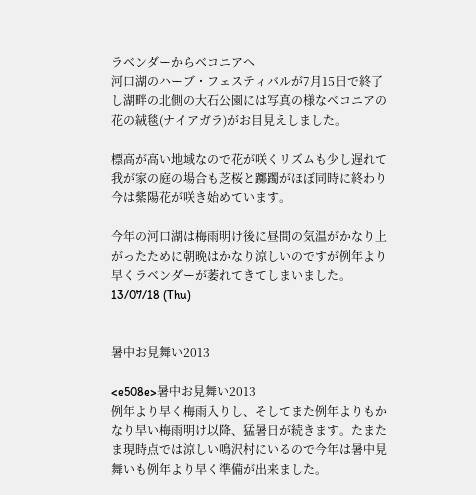ラベンダーからベコニアへ
河口湖のハーブ・フェスティバルが7月15日で終了し湖畔の北側の大石公園には写真の様なベコニアの花の絨毯(ナイアガラ)がお目見えしました。

標高が高い地域なので花が咲くリズムも少し遅れて我が家の庭の場合も芝桜と躑躅がほぼ同時に終わり今は紫陽花が咲き始めています。

今年の河口湖は梅雨明け後に昼間の気温がかなり上がったために朝晩はかなり涼しいのですが例年より早くラベンダーが萎れてきてしまいました。
13/07/18 (Thu)


暑中お見舞い2013

<e508e>暑中お見舞い2013
例年より早く梅雨入りし、そしてまた例年よりもかなり早い梅雨明け以降、猛暑日が続きます。たまたま現時点では涼しい鳴沢村にいるので今年は暑中見舞いも例年より早く準備が出来ました。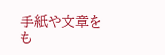手紙や文章をも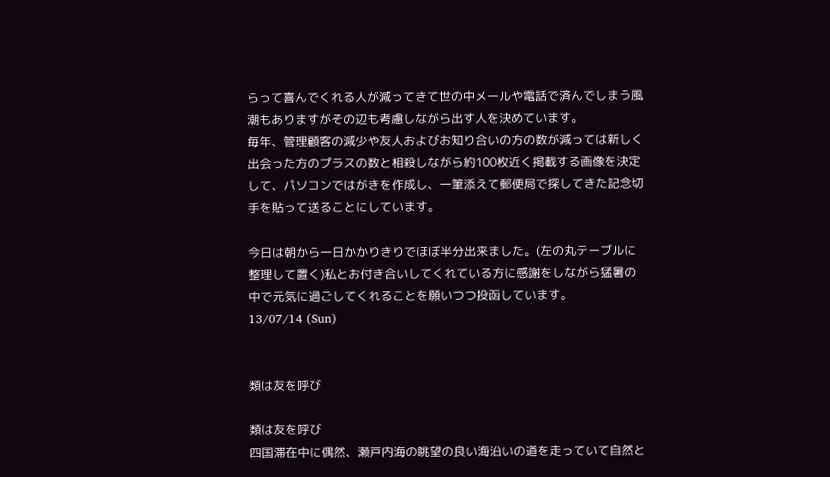らって喜んでくれる人が減ってきて世の中メールや電話で済んでしまう風潮もありますがその辺も考慮しながら出す人を決めています。
毎年、管理顧客の減少や友人およびお知り合いの方の数が減っては新しく出会った方のプラスの数と相殺しながら約100枚近く掲載する画像を決定して、パソコンではがきを作成し、一筆添えて郵便局で探してきた記念切手を貼って送ることにしています。

今日は朝から一日かかりきりでほぼ半分出来ました。(左の丸テーブルに整理して置く)私とお付き合いしてくれている方に感謝をしながら猛暑の中で元気に過ごしてくれることを願いつつ投函しています。
13/07/14 (Sun)


類は友を呼び

類は友を呼び
四国滞在中に偶然、瀬戸内海の眺望の良い海沿いの道を走っていて自然と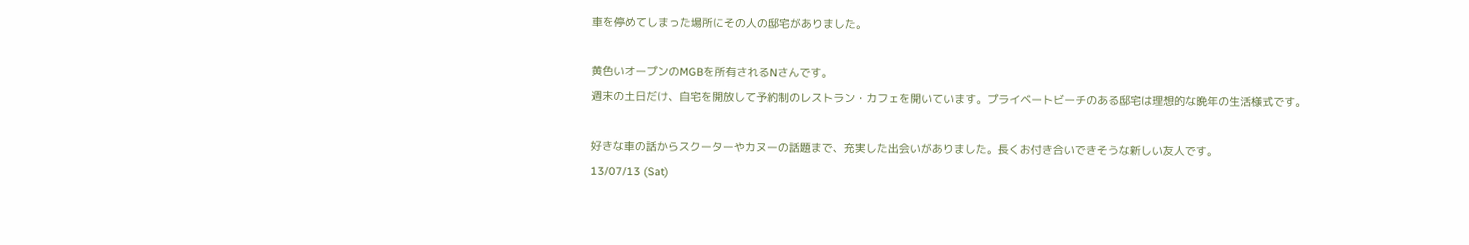車を停めてしまった場所にその人の邸宅がありました。

黄色いオープンのMGBを所有されるNさんです。
週末の土日だけ、自宅を開放して予約制のレストラン・カフェを開いています。プライベートビーチのある邸宅は理想的な晩年の生活様式です。

好きな車の話からスクーターやカヌーの話題まで、充実した出会いがありました。長くお付き合いできそうな新しい友人です。
13/07/13 (Sat)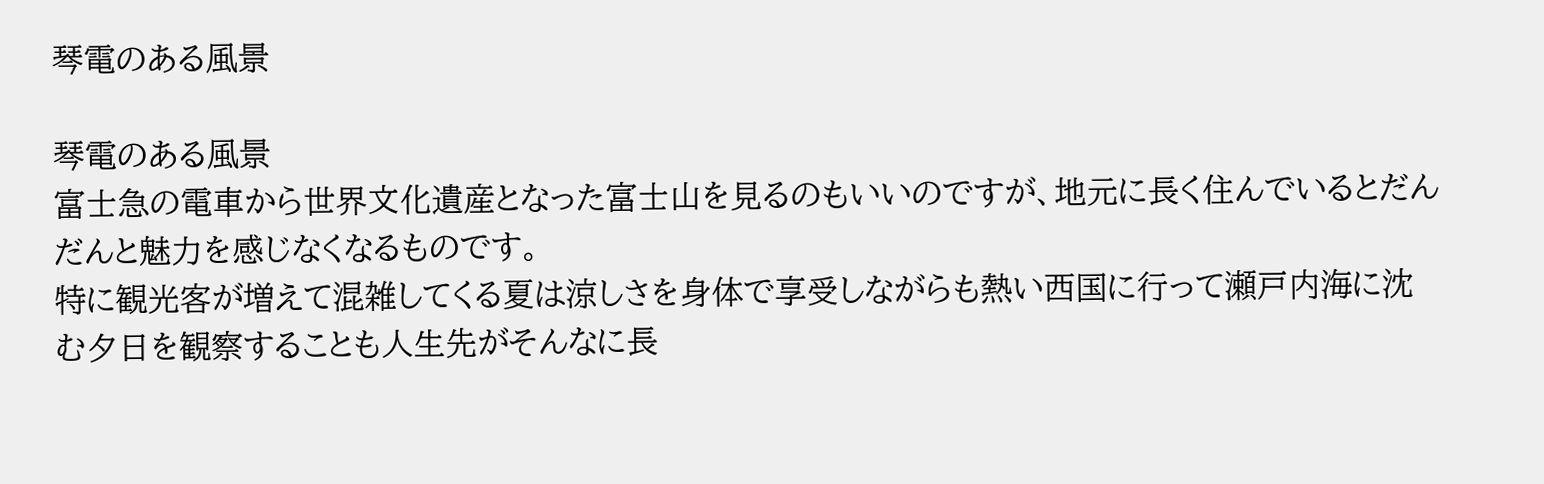琴電のある風景

琴電のある風景
富士急の電車から世界文化遺産となった富士山を見るのもいいのですが、地元に長く住んでいるとだんだんと魅力を感じなくなるものです。
特に観光客が増えて混雑してくる夏は涼しさを身体で享受しながらも熱い西国に行って瀬戸内海に沈む夕日を観察することも人生先がそんなに長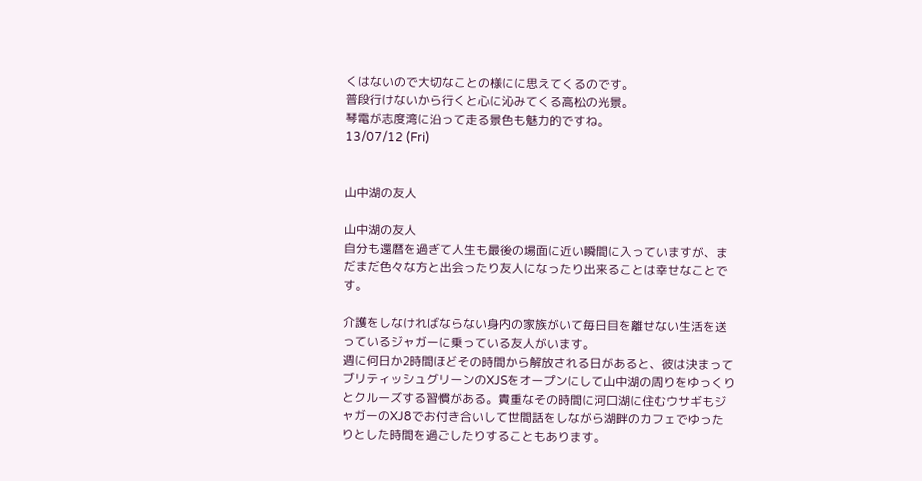くはないので大切なことの様にに思えてくるのです。
普段行けないから行くと心に沁みてくる高松の光景。
琴電が志度湾に沿って走る景色も魅力的ですね。
13/07/12 (Fri)


山中湖の友人

山中湖の友人
自分も還暦を過ぎて人生も最後の場面に近い瞬間に入っていますが、まだまだ色々な方と出会ったり友人になったり出来ることは幸せなことです。

介護をしなければならない身内の家族がいて毎日目を離せない生活を送っているジャガーに乗っている友人がいます。
週に何日か2時間ほどその時間から解放される日があると、彼は決まってブリティッシュグリーンのXJSをオープンにして山中湖の周りをゆっくりとクルーズする習慣がある。貴重なその時間に河口湖に住むウサギもジャガーのXJ8でお付き合いして世間話をしながら湖畔のカフェでゆったりとした時間を過ごしたりすることもあります。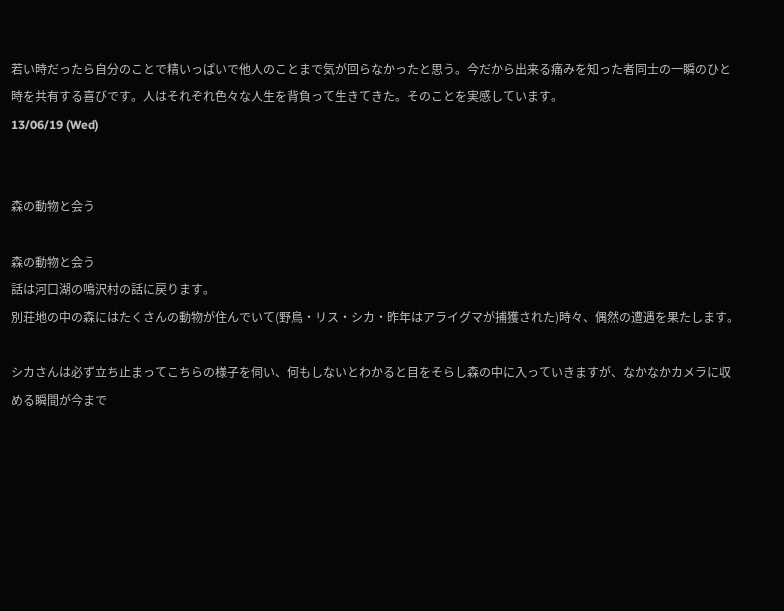若い時だったら自分のことで精いっぱいで他人のことまで気が回らなかったと思う。今だから出来る痛みを知った者同士の一瞬のひと時を共有する喜びです。人はそれぞれ色々な人生を背負って生きてきた。そのことを実感しています。
13/06/19 (Wed)


森の動物と会う

森の動物と会う
話は河口湖の鳴沢村の話に戻ります。
別荘地の中の森にはたくさんの動物が住んでいて(野鳥・リス・シカ・昨年はアライグマが捕獲された)時々、偶然の遭遇を果たします。

シカさんは必ず立ち止まってこちらの様子を伺い、何もしないとわかると目をそらし森の中に入っていきますが、なかなかカメラに収める瞬間が今まで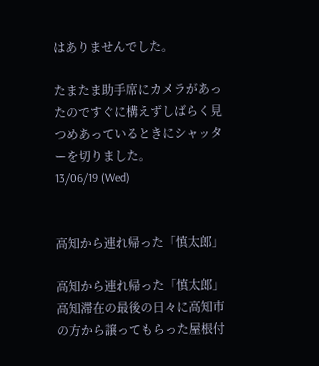はありませんでした。

たまたま助手席にカメラがあったのですぐに構えずしばらく見つめあっているときにシャッターを切りました。
13/06/19 (Wed)


高知から連れ帰った「慎太郎」

高知から連れ帰った「慎太郎」
高知滞在の最後の日々に高知市の方から譲ってもらった屋根付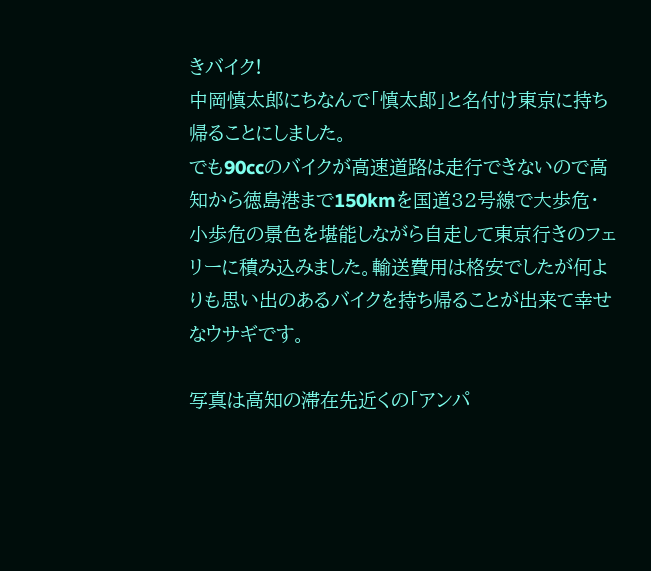きバイク!
中岡慎太郎にちなんで「慎太郎」と名付け東京に持ち帰ることにしました。
でも90ccのバイクが高速道路は走行できないので高知から徳島港まで150kmを国道32号線で大歩危・小歩危の景色を堪能しながら自走して東京行きのフェリーに積み込みました。輸送費用は格安でしたが何よりも思い出のあるバイクを持ち帰ることが出来て幸せなウサギです。

写真は高知の滞在先近くの「アンパ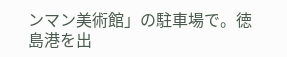ンマン美術館」の駐車場で。徳島港を出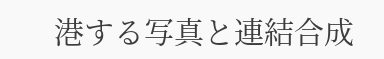港する写真と連結合成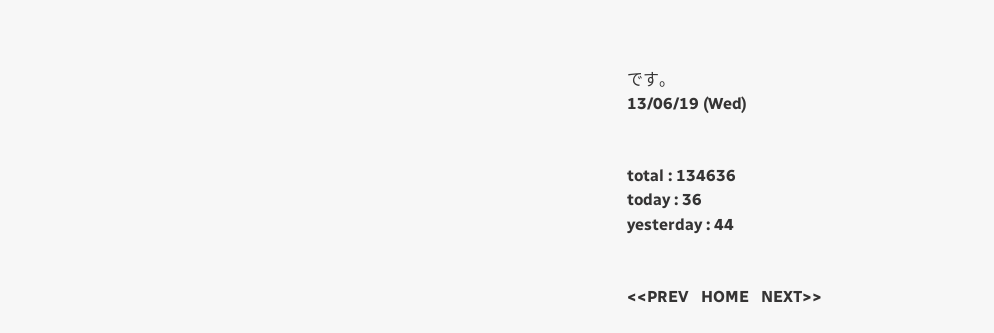です。
13/06/19 (Wed)


total : 134636
today : 36
yesterday : 44


<<PREV   HOME   NEXT>>